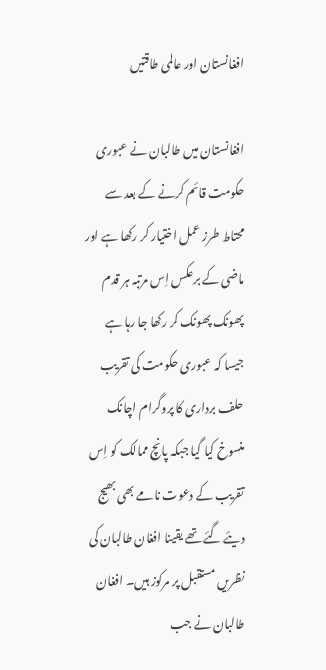افغانستان اور عالمی طاقتیں

افغانستان میں طالبان نے عبوری حکومت قائم کرنے کے بعد سے محتاط طرز عمل اختیار کر رکھا ہے اور ماضی کے برعکس اِس مرتبہ ہر قدم پھونک پھونک کر رکھا جا رہا ہے جیسا کہ عبوری حکومت کی تقریب حلف برداری کا پروگرام اچانک منسوخ کیا گیا جبکہ پانچ ممالک کو اِس تقریب کے دعوت نامے بھی بھیج دیئے گئے تھے یقینا افغان طالبان کی نظریں مستقبل پر مرکوز ہیں۔ افغان طالبان نے جب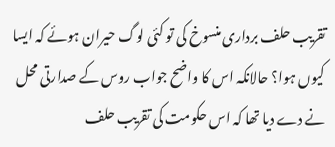تقریب حلف برداری منسوخ کی تو کئی لوگ حیران ہوئے کہ ایسا کیوں ہوا؟ حالانکہ اس کا واضح جواب روس کے صدارتی محل نے دے دیا تھا کہ اس حکومت کی تقریب حلف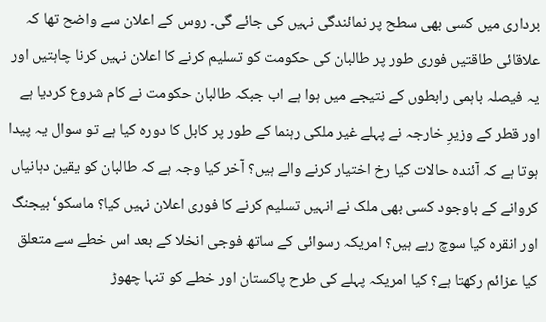برداری میں کسی بھی سطح پر نمائندگی نہیں کی جائے گی۔ روس کے اعلان سے واضح تھا کہ علاقائی طاقتیں فوری طور پر طالبان کی حکومت کو تسلیم کرنے کا اعلان نہیں کرنا چاہتیں اور یہ فیصلہ باہمی رابطوں کے نتیجے میں ہوا ہے اب جبکہ طالبان حکومت نے کام شروع کردیا ہے اور قطر کے وزیرِ خارجہ نے پہلے غیر ملکی رہنما کے طور پر کابل کا دورہ کیا ہے تو سوال یہ پیدا ہوتا ہے کہ آئندہ حالات کیا رخ اختیار کرنے والے ہیں؟ آخر کیا وجہ ہے کہ طالبان کو یقین دہانیاں کروانے کے باوجود کسی بھی ملک نے انہیں تسلیم کرنے کا فوری اعلان نہیں کیا؟ ماسکو‘ بیجنگ اور انقرہ کیا سوچ رہے ہیں؟ امریکہ رسوائی کے ساتھ فوجی انخلا کے بعد اس خطے سے متعلق کیا عزائم رکھتا ہے؟ کیا امریکہ پہلے کی طرح پاکستان اور خطے کو تنہا چھوڑ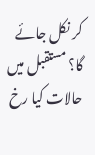کر نکل جائے گا؟ مستقبل میں حالات کیا رخ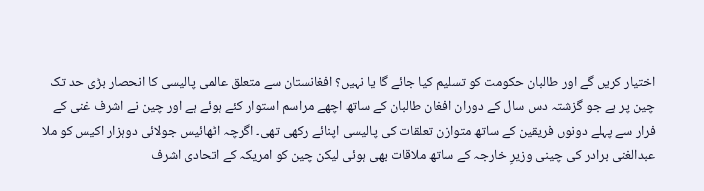اختیار کریں گے اور طالبان حکومت کو تسلیم کیا جائے گا یا نہیں؟ افغانستان سے متعلق عالمی پالیسی کا انحصار بڑی حد تک چین پر ہے جو گزشتہ دس سال کے دوران افغان طالبان کے ساتھ اچھے مراسم استوار کئے ہوئے ہے اور چین نے اشرف غنی کے فرار سے پہلے دونوں فریقین کے ساتھ متوازن تعلقات کی پالیسی اپنائے رکھی تھی۔ اگرچہ اٹھائیس جولائی دوہزار اکیس کو ملا عبدالغنی برادر کی چینی وزیرِ خارجہ کے ساتھ ملاقات بھی ہوئی لیکن چین کو امریکہ کے اتحادی اشرف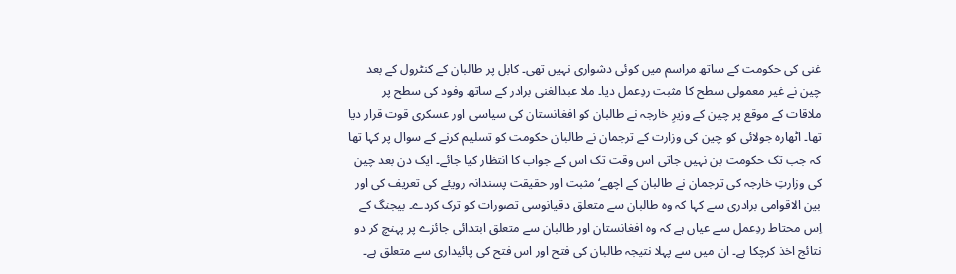غنی کی حکومت کے ساتھ مراسم میں کوئی دشواری نہیں تھی۔ کابل پر طالبان کے کنٹرول کے بعد چین نے غیر معمولی سطح کا مثبت ردِعمل دیا۔ ملا عبدالغنی برادر کے ساتھ وفود کی سطح پر ملاقات کے موقع پر چین کے وزیرِ خارجہ نے طالبان کو افغانستان کی سیاسی اور عسکری قوت قرار دیا تھا۔ اٹھارہ جولائی کو چین کی وزارت کے ترجمان نے طالبان حکومت کو تسلیم کرنے کے سوال پر کہا تھا کہ جب تک حکومت بن نہیں جاتی اس وقت تک اس کے جواب کا انتظار کیا جائے۔ ایک دن بعد چین کی وزارتِ خارجہ کی ترجمان نے طالبان کے اچھے‘ مثبت اور حقیقت پسندانہ رویئے کی تعریف کی اور بین الاقوامی برادری سے کہا کہ وہ طالبان سے متعلق دقیانوسی تصورات کو ترک کردے۔ بیجنگ کے اِس محتاط ردِعمل سے عیاں ہے کہ وہ افغانستان اور طالبان سے متعلق ابتدائی جائزے پر پہنچ کر دو نتائج اخذ کرچکا ہے۔ ان میں سے پہلا نتیجہ طالبان کی فتح اور اس فتح کی پائیداری سے متعلق ہے۔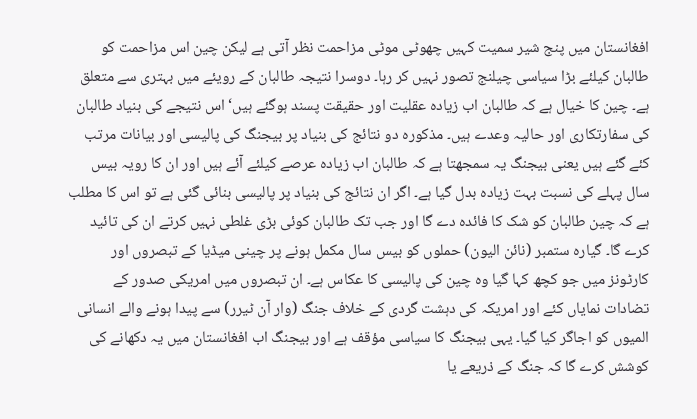افغانستان میں پنج شیر سمیت کہیں چھوٹی موٹی مزاحمت نظر آتی ہے لیکن چین اس مزاحمت کو طالبان کیلئے بڑا سیاسی چیلنج تصور نہیں کر رہا۔ دوسرا نتیجہ طالبان کے رویئے میں بہتری سے متعلق ہے۔ چین کا خیال ہے کہ طالبان اب زیادہ عقلیت اور حقیقت پسند ہوگئے ہیں‘ اس نتیجے کی بنیاد طالبان کی سفارتکاری اور حالیہ وعدے ہیں۔ مذکورہ دو نتائج کی بنیاد پر بیجنگ کی پالیسی اور بیانات مرتب کئے گئے ہیں یعنی بیجنگ یہ سمجھتا ہے کہ طالبان اب زیادہ عرصے کیلئے آئے ہیں اور ان کا رویہ بیس سال پہلے کی نسبت بہت زیادہ بدل گیا ہے۔ اگر ان نتائج کی بنیاد پر پالیسی بنائی گئی ہے تو اس کا مطلب ہے کہ چین طالبان کو شک کا فائدہ دے گا اور جب تک طالبان کوئی بڑی غلطی نہیں کرتے ان کی تائید کرے گا۔ گیارہ ستمبر (نائن الیون) حملوں کو بیس سال مکمل ہونے پر چینی میڈیا کے تبصروں اور کارٹونز میں جو کچھ کہا گیا وہ چین کی پالیسی کا عکاس ہے۔ ان تبصروں میں امریکی صدور کے تضادات نمایاں کئے اور امریکہ کی دہشت گردی کے خلاف جنگ (وار آن ٹیرر) سے پیدا ہونے والے انسانی المیوں کو اجاگر کیا گیا۔ یہی بیجنگ کا سیاسی مؤقف ہے اور بیجنگ اب افغانستان میں یہ دکھانے کی کوشش کرے گا کہ جنگ کے ذریعے یا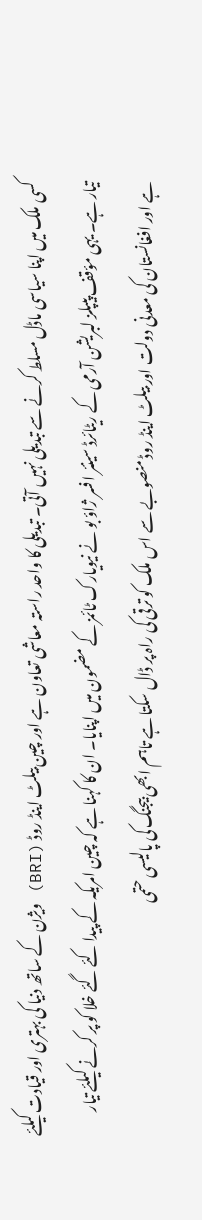کسی ملک میں اپنا سیاسی ماڈل مسلط کرنے سے تبدیلی نہیں آتی۔ تبدیلی کا واحد راستہ معاشی تعاون ہے اور چین بیلٹ اینڈ روڈ (BRI) ویژن کے ساتھ دنیا کی بہتری اور قیادت کیلئے تیار ہے۔ یہی مؤقف پیپلز لبریشن آرمی کے ریٹائرڈ سینئر افسر ژاؤ بو نے نیویارک ٹائمز کے مضمون میں اپنایا۔ ان کا کہنا ہے کہ چین امریکہ کے پیدا کئے گئے خلا کو پر کرنے کیلئے تیار ہے اور افغانستان کی معدنی دولت اور بیلٹ اینڈ روڈ منصوبے سے اس ملک کو ترقی کی راہ پر ڈال سکتا ہے تاہم ابھی بیجنگ کی پالیسی حتمی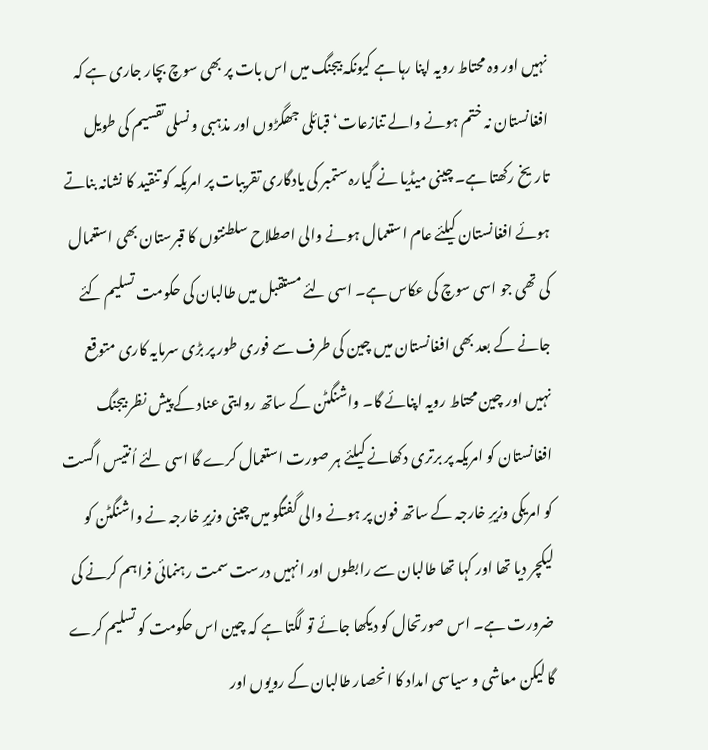نہیں اور وہ محتاط رویہ اپنا رہا ہے کیونکہ بیجنگ میں اس بات پر بھی سوچ بچار جاری ہے کہ افغانستان نہ ختم ہونے والے تنازعات‘ قبائلی جھگڑوں اور مذہبی و نسلی تقسیم کی طویل تاریخ رکھتا ہے۔ چینی میڈیا نے گیارہ ستمبر کی یادگاری تقریبات پر امریکہ کو تنقید کا نشانہ بناتے ہوئے افغانستان کیلئے عام استعمال ہونے والی اصطلاح سلطنتوں کا قبرستان بھی استعمال کی تھی جو اسی سوچ کی عکاس ہے۔ اسی لئے مستقبل میں طالبان کی حکومت تسلیم کئے جانے کے بعد بھی افغانستان میں چین کی طرف سے فوری طور پر بڑی سرمایہ کاری متوقع نہیں اور چین محتاط رویہ اپنائے گا۔ واشنگٹن کے ساتھ روایتی عناد کے پیش نظر بیجنگ افغانستان کو امریکہ پر برتری دکھانے کیلئے ہر صورت استعمال کرے گا اسی لئے اُنتیس اگست کو امریکی وزیرِ خارجہ کے ساتھ فون پر ہونے والی گفتگو میں چینی وزیرِ خارجہ نے واشنگٹن کو لیکچر دیا تھا اور کہا تھا طالبان سے رابطوں اور انہیں درست سمت رہنمائی فراہم کرنے کی ضرورت ہے۔ اس صورتحال کو دیکھا جائے تو لگتا ہے کہ چین اس حکومت کو تسلیم کرے گا لیکن معاشی و سیاسی امداد کا انحصار طالبان کے رویوں اور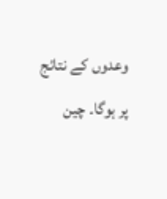وعدوں کے نتائج پر ہوگا۔ چین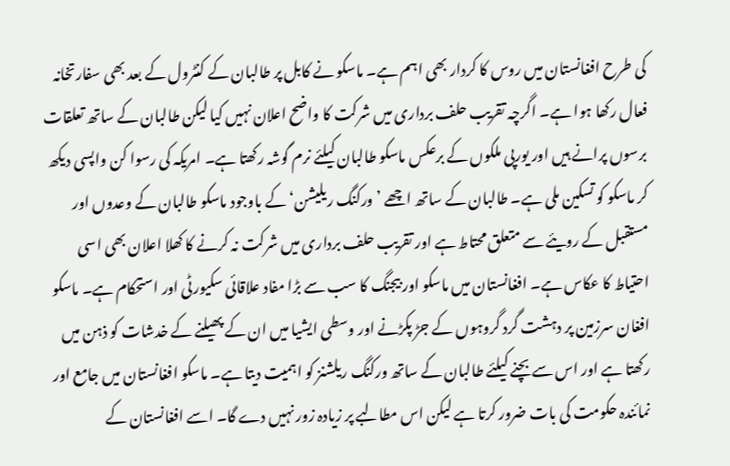کی طرح افغانستان میں روس کا کردار بھی اہم ہے۔ ماسکو نے کابل پر طالبان کے کنٹرول کے بعد بھی سفارتخانہ فعال رکھا ہوا ہے۔ اگرچہ تقریب حلف برداری میں شرکت کا واضح اعلان نہیں کیا لیکن طالبان کے ساتھ تعلقات برسوں پرانے ہیں اور یورپی ملکوں کے برعکس ماسکو طالبان کیلئے نرم گوشہ رکھتا ہے۔ امریکہ کی رسوا کن واپسی دیکھ کر ماسکو کو تسکین ملی ہے۔ طالبان کے ساتھ اچھے ’ورکنگ ریلیشن‘ کے باوجود ماسکو طالبان کے وعدوں اور مستقبل کے رویئے سے متعلق محتاط ہے اور تقریب حلف برداری میں شرکت نہ کرنے کا کھلا اعلان بھی اسی احتیاط کا عکاس ہے۔ افغانستان میں ماسکو اور بیجنگ کا سب سے بڑا مفاد علاقائی سکیورٹی اور استحکام ہے۔ ماسکو افغان سرزمین پر دہشت گرد گروہوں کے جڑ پکڑنے اور وسطی ایشیا میں ان کے پھیلنے کے خدشات کو ذہن میں رکھتا ہے اور اس سے بچنے کیلئے طالبان کے ساتھ ورکنگ ریلشنز کو اہمیت دیتا ہے۔ ماسکو افغانستان میں جامع اور نمائندہ حکومت کی بات ضرور کرتا ہے لیکن اس مطالبے پر زیادہ زور نہیں دے گا۔ اسے افغانستان کے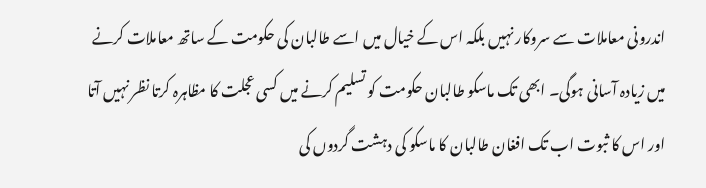اندرونی معاملات سے سروکار نہیں بلکہ اس کے خیال میں اسے طالبان کی حکومت کے ساتھ معاملات کرنے میں زیادہ آسانی ہوگی۔ ابھی تک ماسکو طالبان حکومت کو تسلیم کرنے میں کسی عجلت کا مظاہرہ کرتا نظر نہیں آتا اور اس کا ثبوت اب تک افغان طالبان کا ماسکو کی دہشت گردوں کی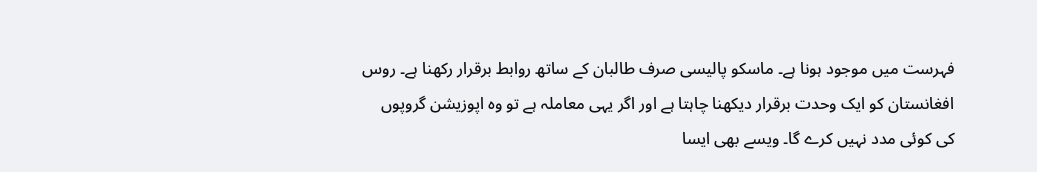فہرست میں موجود ہونا ہے۔ ماسکو پالیسی صرف طالبان کے ساتھ روابط برقرار رکھنا ہے۔ روس افغانستان کو ایک وحدت برقرار دیکھنا چاہتا ہے اور اگر یہی معاملہ ہے تو وہ اپوزیشن گروپوں کی کوئی مدد نہیں کرے گا۔ ویسے بھی ایسا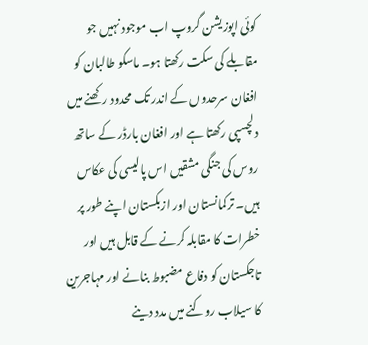کوئی اپوزیشن گروپ اب موجود نہیں جو مقابلے کی سکت رکھتا ہو۔ ماسکو طالبان کو افغان سرحدوں کے اندر تک محدود رکھنے میں دلچسپی رکھتا ہے اور افغان بارڈر کے ساتھ روس کی جنگی مشقیں اس پالیسی کی عکاس ہیں۔ ترکمانستان اور ازبکستان اپنے طور پر خطرات کا مقابلہ کرنے کے قابل ہیں اور تاجکستان کو دفاع مضبوط بنانے اور مہاجرین کا سیلاب روکنے میں مدد دینے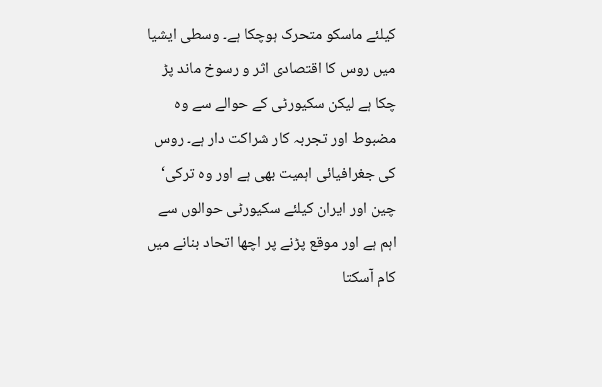کیلئے ماسکو متحرک ہوچکا ہے۔ وسطی ایشیا میں روس کا اقتصادی اثر و رسوخ ماند پڑ چکا ہے لیکن سکیورٹی کے حوالے سے وہ مضبوط اور تجربہ کار شراکت دار ہے۔ روس کی جغرافیائی اہمیت بھی ہے اور وہ ترکی‘ چین اور ایران کیلئے سکیورٹی حوالوں سے اہم ہے اور موقع پڑنے پر اچھا اتحاد بنانے میں کام آسکتا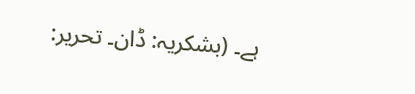ہے۔ (بشکریہ: ڈان۔ تحریر: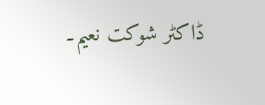ڈاکٹر شوکت نعیم۔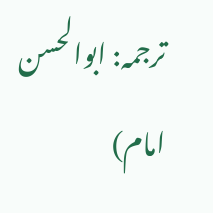ترجمہ: ابوالحسن امام)